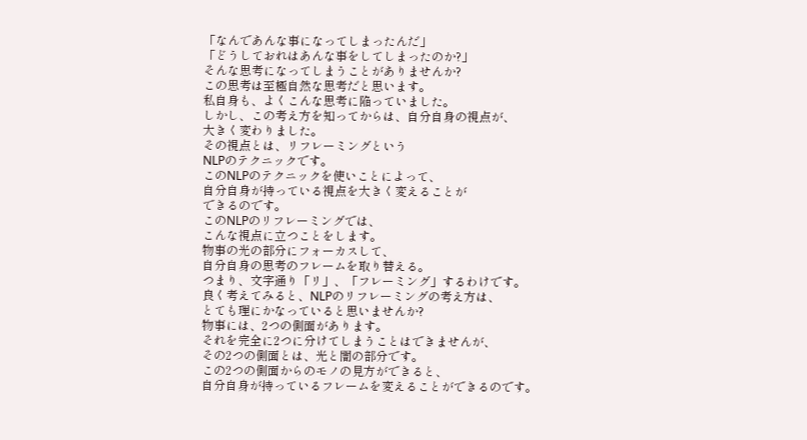「なんであんな事になってしまったんだ」
「どうしておれはあんな事をしてしまったのか?」
そんな思考になってしまうことがありませんか?
この思考は至極自然な思考だと思います。
私自身も、よくこんな思考に陥っていました。
しかし、この考え方を知ってからは、自分自身の視点が、
大きく変わりました。
その視点とは、リフレーミングという
NLPのテクニックです。
このNLPのテクニックを使いことによって、
自分自身が持っている視点を大きく変えることが
できるのです。
このNLPのリフレーミングでは、
こんな視点に立つことをします。
物事の光の部分にフォーカスして、
自分自身の思考のフレームを取り替える。
つまり、文字通り「リ」、「フレーミング」するわけです。
良く考えてみると、NLPのリフレーミングの考え方は、
とても理にかなっていると思いませんか?
物事には、2つの側面があります。
それを完全に2つに分けてしまうことはできませんが、
その2つの側面とは、光と闇の部分です。
この2つの側面からのモノの見方ができると、
自分自身が持っているフレームを変えることができるのです。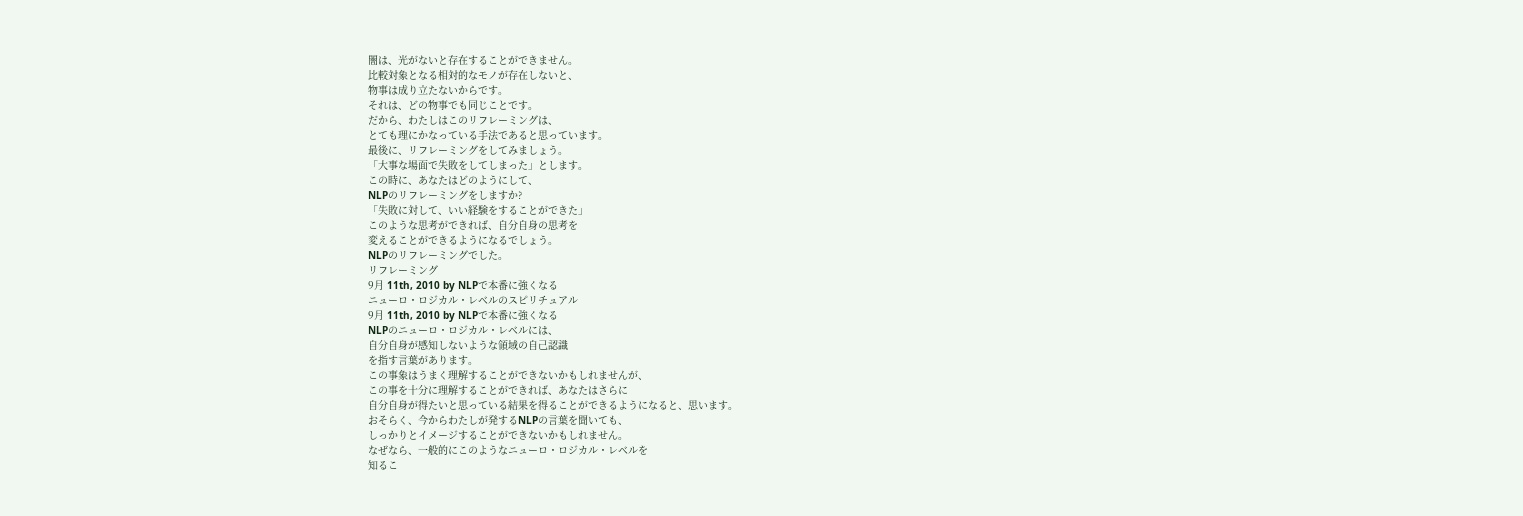闇は、光がないと存在することができません。
比較対象となる相対的なモノが存在しないと、
物事は成り立たないからです。
それは、どの物事でも同じことです。
だから、わたしはこのリフレーミングは、
とても理にかなっている手法であると思っています。
最後に、リフレーミングをしてみましょう。
「大事な場面で失敗をしてしまった」とします。
この時に、あなたはどのようにして、
NLPのリフレーミングをしますか?
「失敗に対して、いい経験をすることができた」
このような思考ができれば、自分自身の思考を
変えることができるようになるでしょう。
NLPのリフレーミングでした。
リフレーミング
9月 11th, 2010 by NLPで本番に強くなる
ニューロ・ロジカル・レベルのスピリチュアル
9月 11th, 2010 by NLPで本番に強くなる
NLPのニューロ・ロジカル・レベルには、
自分自身が感知しないような領域の自己認識
を指す言葉があります。
この事象はうまく理解することができないかもしれませんが、
この事を十分に理解することができれば、あなたはさらに
自分自身が得たいと思っている結果を得ることができるようになると、思います。
おそらく、今からわたしが発するNLPの言葉を聞いても、
しっかりとイメージすることができないかもしれません。
なぜなら、一般的にこのようなニューロ・ロジカル・レベルを
知るこ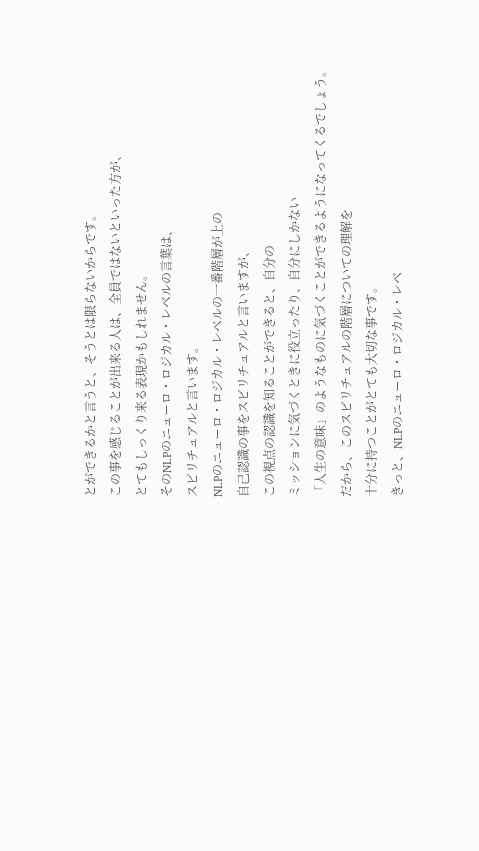とができるかと言うと、そうとは限らないからです。
この事を感じることが出来る人は、全員ではないといった方が、
とてもしっくり来る表現かもしれません。
そのNLPのニューロ・ロジカル・レベルの言葉は、
スピリチュアルと言います。
NLPのニューロ・ロジカル・レベルの一番階層が上の
自己認識の事をスピリチュアルと言いますが、
この視点の認識を知ることができると、自分の
ミッションに気づくときに役立ったり、自分にしかない
「人生の意味」のようなものに気づくことができるようになってくるでしょう。
だから、このスピリチュアルの階層についての理解を
十分に持つことがとても大切な事です。
きっと、NLPのニューロ・ロジカル・レベ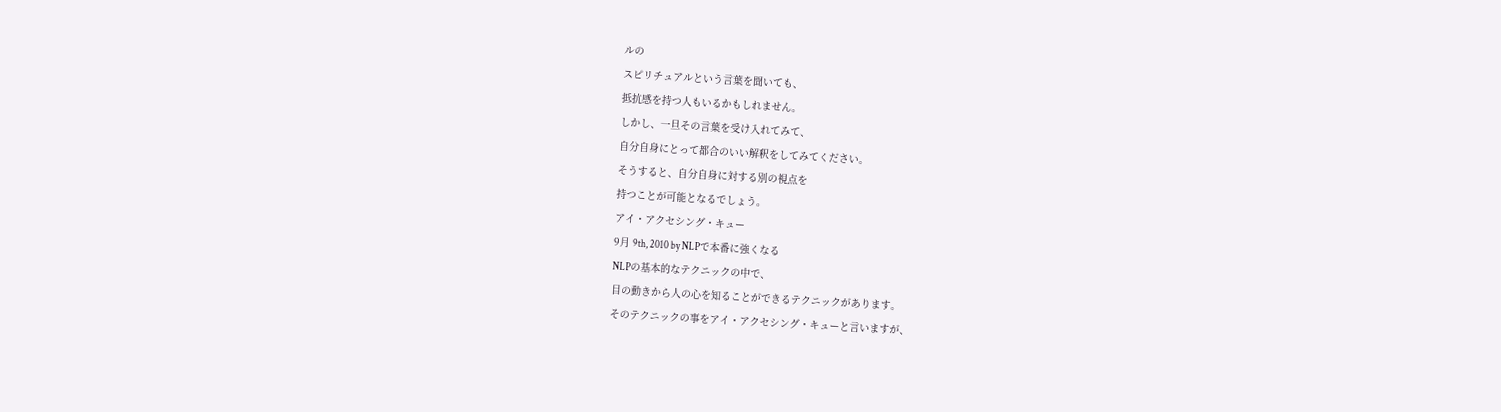ルの
スピリチュアルという言葉を聞いても、
抵抗感を持つ人もいるかもしれません。
しかし、一旦その言葉を受け入れてみて、
自分自身にとって都合のいい解釈をしてみてください。
そうすると、自分自身に対する別の視点を
持つことが可能となるでしょう。
アイ・アクセシング・キュー
9月 9th, 2010 by NLPで本番に強くなる
NLPの基本的なテクニックの中で、
目の動きから人の心を知ることができるテクニックがあります。
そのテクニックの事をアイ・アクセシング・キューと言いますが、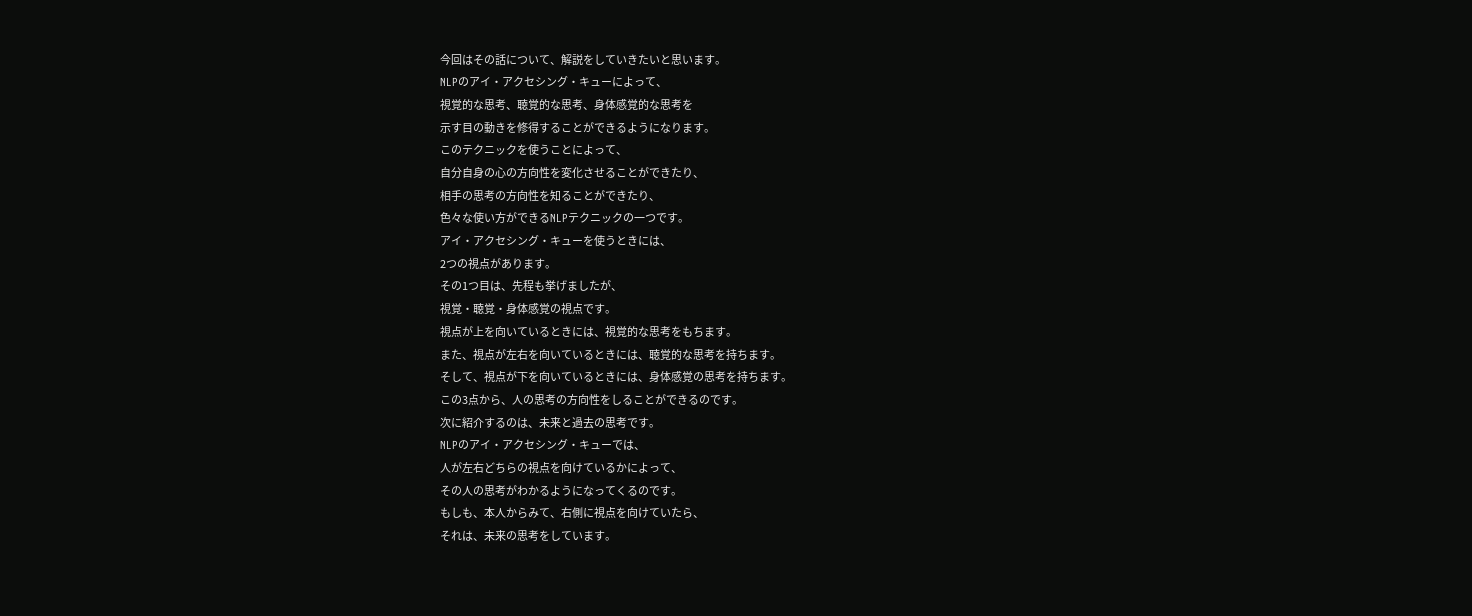今回はその話について、解説をしていきたいと思います。
NLPのアイ・アクセシング・キューによって、
視覚的な思考、聴覚的な思考、身体感覚的な思考を
示す目の動きを修得することができるようになります。
このテクニックを使うことによって、
自分自身の心の方向性を変化させることができたり、
相手の思考の方向性を知ることができたり、
色々な使い方ができるNLPテクニックの一つです。
アイ・アクセシング・キューを使うときには、
2つの視点があります。
その1つ目は、先程も挙げましたが、
視覚・聴覚・身体感覚の視点です。
視点が上を向いているときには、視覚的な思考をもちます。
また、視点が左右を向いているときには、聴覚的な思考を持ちます。
そして、視点が下を向いているときには、身体感覚の思考を持ちます。
この3点から、人の思考の方向性をしることができるのです。
次に紹介するのは、未来と過去の思考です。
NLPのアイ・アクセシング・キューでは、
人が左右どちらの視点を向けているかによって、
その人の思考がわかるようになってくるのです。
もしも、本人からみて、右側に視点を向けていたら、
それは、未来の思考をしています。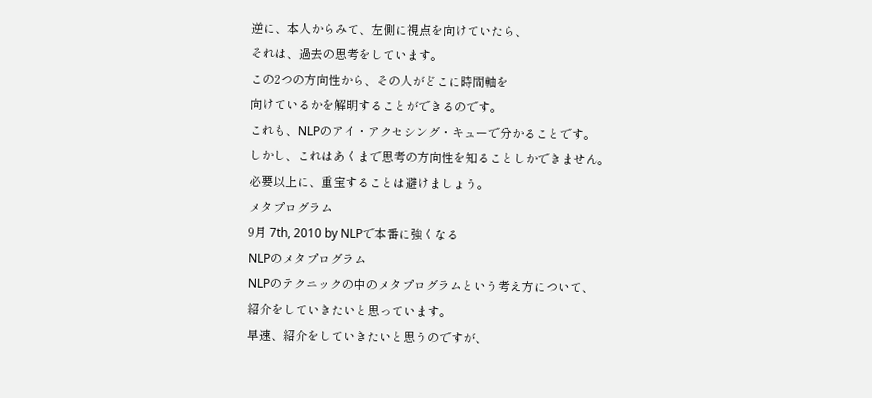逆に、本人からみて、左側に視点を向けていたら、
それは、過去の思考をしています。
この2つの方向性から、その人がどこに時間軸を
向けているかを解明することができるのです。
これも、NLPのアイ・アクセシング・キューで分かることです。
しかし、これはあくまで思考の方向性を知ることしかできません。
必要以上に、重宝することは避けましょう。
メタプログラム
9月 7th, 2010 by NLPで本番に強くなる
NLPのメタプログラム
NLPのテクニックの中のメタプログラムという考え方について、
紹介をしていきたいと思っています。
早速、紹介をしていきたいと思うのですが、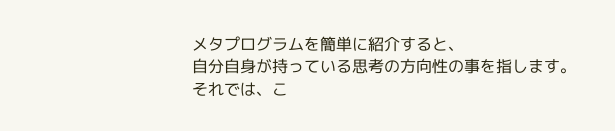メタプログラムを簡単に紹介すると、
自分自身が持っている思考の方向性の事を指します。
それでは、こ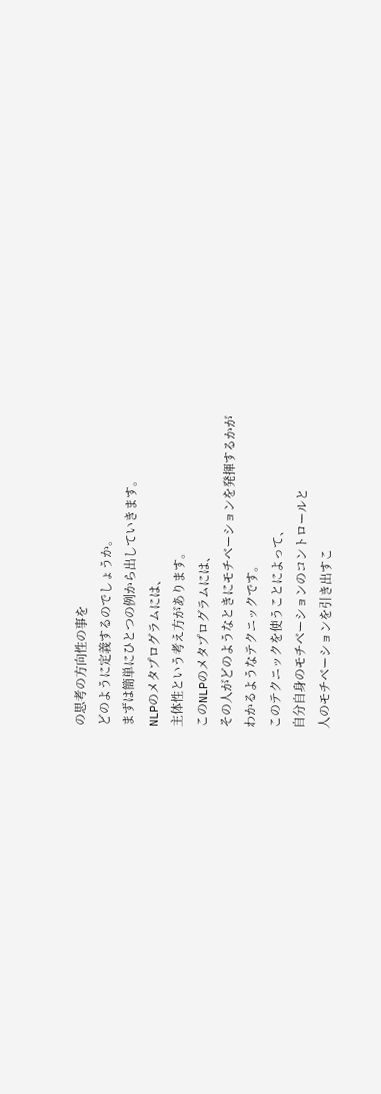の思考の方向性の事を
どのように定義するのでしょうか。
まずは簡単にひとつの例から出していきます。
NLPのメタプログラムには、
主体性という考え方があります。
このNLPのメタプログラムには、
その人がどのようなときにモチベーションを発揮するかが
わかるようなテクニックです。
このテクニックを使うことによって、
自分自身のモチベーションのコントロールと
人のモチベーションを引き出すこ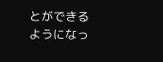とができるようになっ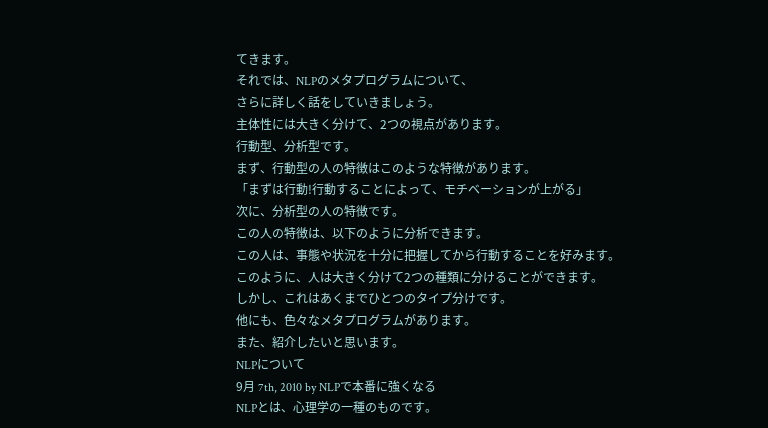てきます。
それでは、NLPのメタプログラムについて、
さらに詳しく話をしていきましょう。
主体性には大きく分けて、2つの視点があります。
行動型、分析型です。
まず、行動型の人の特徴はこのような特徴があります。
「まずは行動!行動することによって、モチベーションが上がる」
次に、分析型の人の特徴です。
この人の特徴は、以下のように分析できます。
この人は、事態や状況を十分に把握してから行動することを好みます。
このように、人は大きく分けて2つの種類に分けることができます。
しかし、これはあくまでひとつのタイプ分けです。
他にも、色々なメタプログラムがあります。
また、紹介したいと思います。
NLPについて
9月 7th, 2010 by NLPで本番に強くなる
NLPとは、心理学の一種のものです。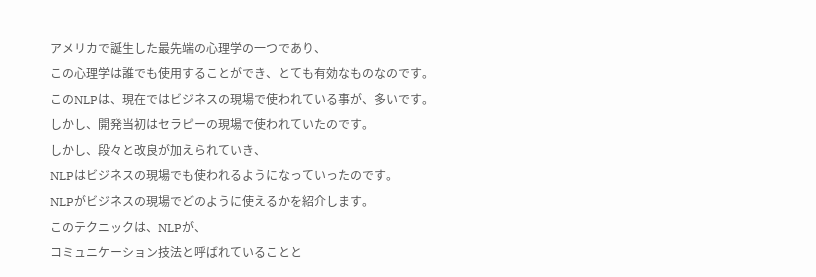アメリカで誕生した最先端の心理学の一つであり、
この心理学は誰でも使用することができ、とても有効なものなのです。
このNLPは、現在ではビジネスの現場で使われている事が、多いです。
しかし、開発当初はセラピーの現場で使われていたのです。
しかし、段々と改良が加えられていき、
NLPはビジネスの現場でも使われるようになっていったのです。
NLPがビジネスの現場でどのように使えるかを紹介します。
このテクニックは、NLPが、
コミュニケーション技法と呼ばれていることと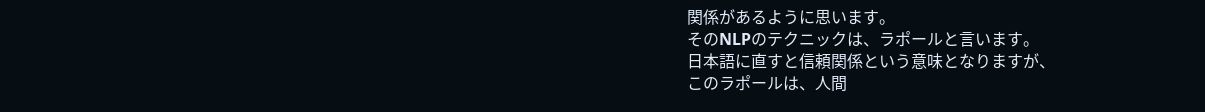関係があるように思います。
そのNLPのテクニックは、ラポールと言います。
日本語に直すと信頼関係という意味となりますが、
このラポールは、人間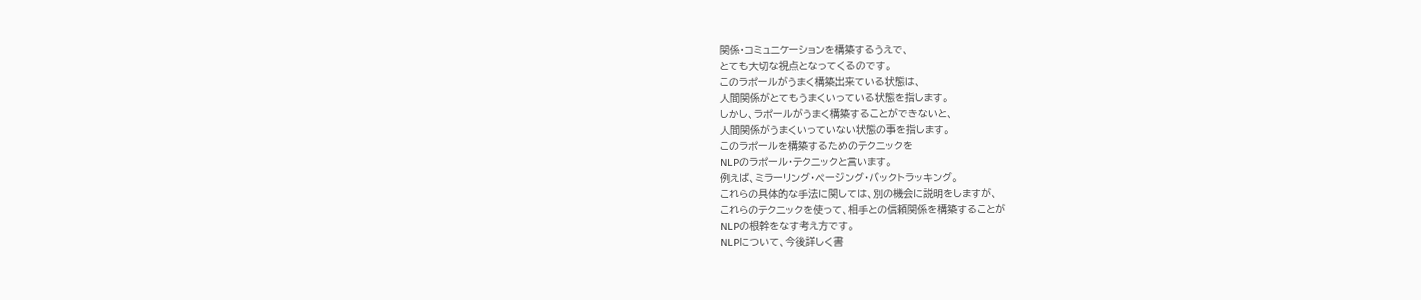関係・コミュニケーションを構築するうえで、
とても大切な視点となってくるのです。
このラポールがうまく構築出来ている状態は、
人間関係がとてもうまくいっている状態を指します。
しかし、ラポールがうまく構築することができないと、
人間関係がうまくいっていない状態の事を指します。
このラポールを構築するためのテクニックを
NLPのラポール・テクニックと言います。
例えば、ミラーリング・ページング・バックトラッキング。
これらの具体的な手法に関しては、別の機会に説明をしますが、
これらのテクニックを使って、相手との信頼関係を構築することが
NLPの根幹をなす考え方です。
NLPについて、今後詳しく書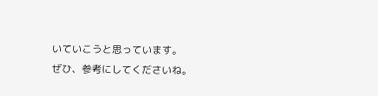いていこうと思っています。
ぜひ、参考にしてくださいね。